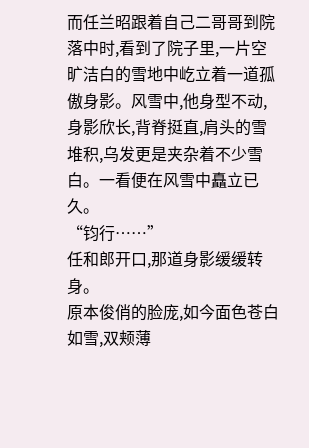而任兰昭跟着自己二哥哥到院落中时,看到了院子里,一片空旷洁白的雪地中屹立着一道孤傲身影。风雪中,他身型不动,身影欣长,背脊挺直,肩头的雪堆积,乌发更是夹杂着不少雪白。一看便在风雪中矗立已久。
“钧行……”
任和郎开口,那道身影缓缓转身。
原本俊俏的脸庞,如今面色苍白如雪,双颊薄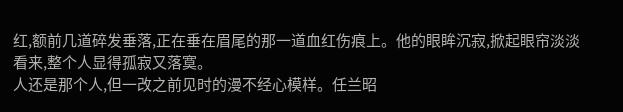红,额前几道碎发垂落,正在垂在眉尾的那一道血红伤痕上。他的眼眸沉寂,掀起眼帘淡淡看来,整个人显得孤寂又落寞。
人还是那个人,但一改之前见时的漫不经心模样。任兰昭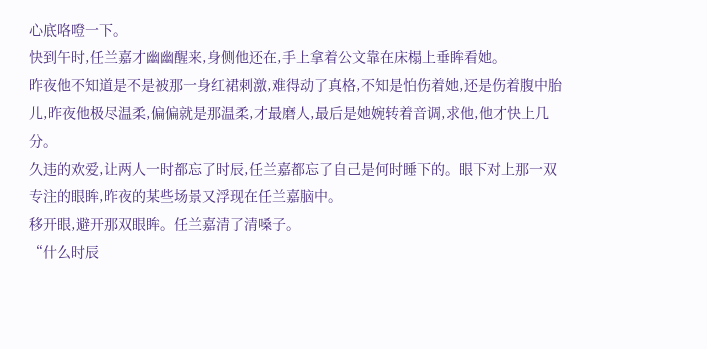心底咯噔一下。
快到午时,任兰嘉才幽幽醒来,身侧他还在,手上拿着公文靠在床榻上垂眸看她。
昨夜他不知道是不是被那一身红裙刺激,难得动了真格,不知是怕伤着她,还是伤着腹中胎儿,昨夜他极尽温柔,偏偏就是那温柔,才最磨人,最后是她婉转着音调,求他,他才快上几分。
久违的欢爱,让两人一时都忘了时辰,任兰嘉都忘了自己是何时睡下的。眼下对上那一双专注的眼眸,昨夜的某些场景又浮现在任兰嘉脑中。
移开眼,避开那双眼眸。任兰嘉清了清嗓子。
“什么时辰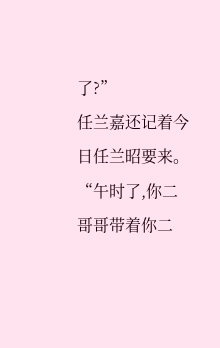了?”
任兰嘉还记着今日任兰昭要来。
“午时了,你二哥哥带着你二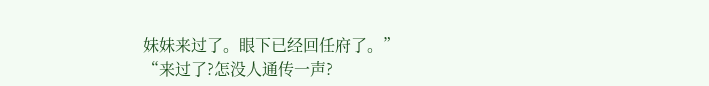妹妹来过了。眼下已经回任府了。”
“来过了?怎没人通传一声?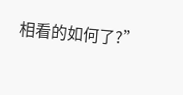相看的如何了?”